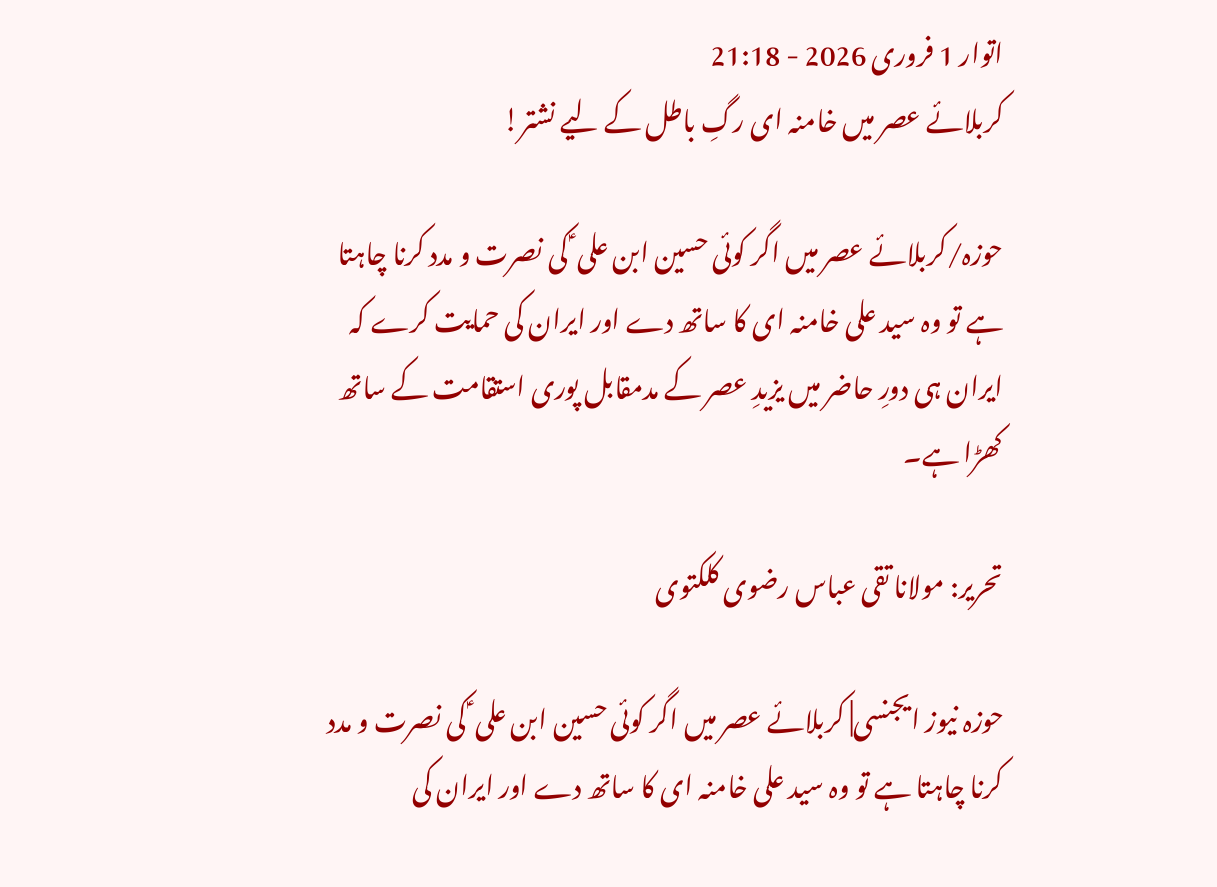اتوار 1 فروری 2026 - 21:18
کربلائے عصر میں خامنہ ای رگِ باطل کے لیے نشتر!

حوزہ/کربلائے عصر میں اگر کوئی حسین ابن علی ؑ کی نصرت و مدد کرنا چاہتا ہے تو وہ سید علی خامنہ ای کا ساتھ دے اور ایران کی حمایت کرے کہ ایران ہی دورِ حاضر میں یزیدِ عصر کے مدمقابل پوری استقامت کے ساتھ کھڑا ہے۔

تحریر: مولانا تقی عباس رضوی کلکتوی

حوزہ نیوز ایجنسی| کربلائے عصر میں اگر کوئی حسین ابن علی ؑ کی نصرت و مدد کرنا چاہتا ہے تو وہ سید علی خامنہ ای کا ساتھ دے اور ایران کی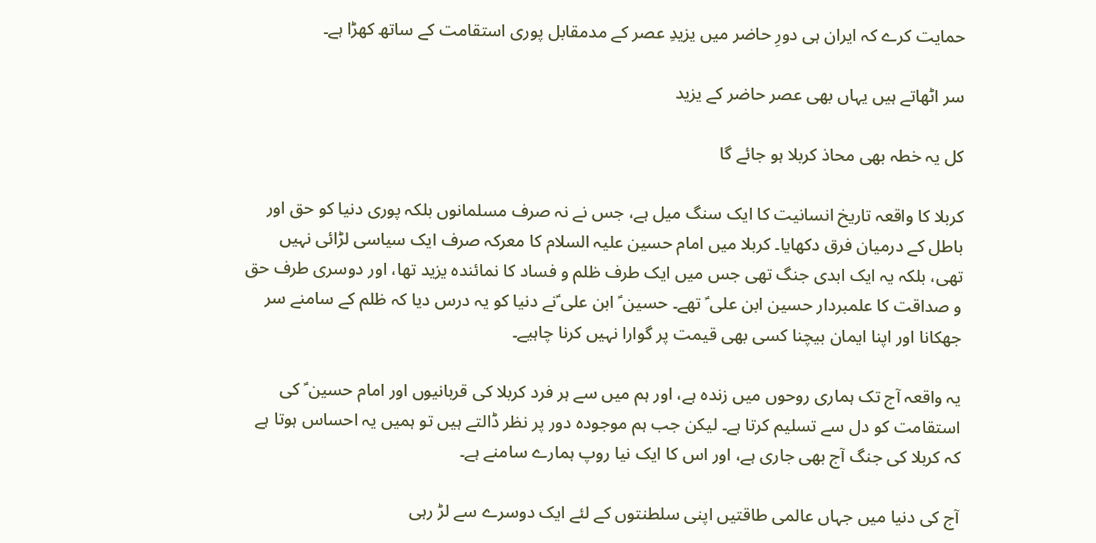حمایت کرے کہ ایران ہی دورِ حاضر میں یزیدِ عصر کے مدمقابل پوری استقامت کے ساتھ کھڑا ہے۔

سر اٹھاتے ہیں یہاں بھی عصر حاضر کے یزید

کل یہ خطہ بھی محاذ کربلا ہو جائے گا

کربلا کا واقعہ تاریخ انسانیت کا ایک سنگ میل ہے، جس نے نہ صرف مسلمانوں بلکہ پوری دنیا کو حق اور باطل کے درمیان فرق دکھایا۔ کربلا میں امام حسین علیہ السلام کا معرکہ صرف ایک سیاسی لڑائی نہیں تھی، بلکہ یہ ایک ابدی جنگ تھی جس میں ایک طرف ظلم و فساد کا نمائندہ یزید تھا، اور دوسری طرف حق و صداقت کا علمبردار حسین ابن علی ؑ تھے۔ حسین ؑ ابن علی ؑنے دنیا کو یہ درس دیا کہ ظلم کے سامنے سر جھکانا اور اپنا ایمان بیچنا کسی بھی قیمت پر گوارا نہیں کرنا چاہیے۔

یہ واقعہ آج تک ہماری روحوں میں زندہ ہے، اور ہم میں سے ہر فرد کربلا کی قربانیوں اور امام حسین ؑ کی استقامت کو دل سے تسلیم کرتا ہے۔ لیکن جب ہم موجودہ دور پر نظر ڈالتے ہیں تو ہمیں یہ احساس ہوتا ہے کہ کربلا کی جنگ آج بھی جاری ہے، اور اس کا ایک نیا روپ ہمارے سامنے ہے۔

آج کی دنیا میں جہاں عالمی طاقتیں اپنی سلطنتوں کے لئے ایک دوسرے سے لڑ رہی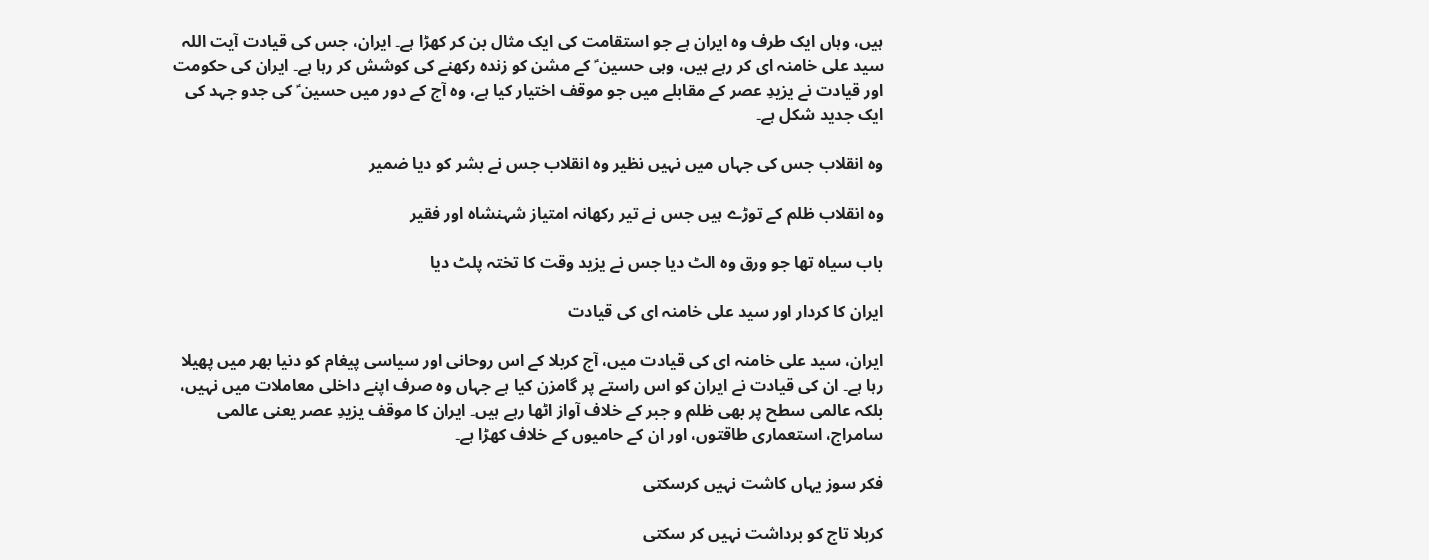ہیں، وہاں ایک طرف وہ ایران ہے جو استقامت کی ایک مثال بن کر کھڑا ہے۔ ایران، جس کی قیادت آیت اللہ سید علی خامنہ ای کر رہے ہیں، وہی حسین ؑ کے مشن کو زندہ رکھنے کی کوشش کر رہا ہے۔ ایران کی حکومت اور قیادت نے یزیدِ عصر کے مقابلے میں جو موقف اختیار کیا ہے، وہ آج کے دور میں حسین ؑ کی جدو جہد کی ایک جدید شکل ہے۔

وہ انقلاب جس کی جہاں میں نہیں نظیر وہ انقلاب جس نے بشر کو دیا ضمیر

وہ انقلاب ظلم کے توڑے ہیں جس نے تیر رکھانہ امتیاز شہنشاہ اور فقیر

باب سیاہ تھا جو ورق وہ الٹ دیا جس نے یزید وقت کا تختہ پلٹ دیا

ایران کا کردار اور سید علی خامنہ ای کی قیادت

ایران، سید علی خامنہ ای کی قیادت میں، آج کربلا کے اس روحانی اور سیاسی پیغام کو دنیا بھر میں پھیلا رہا ہے۔ ان کی قیادت نے ایران کو اس راستے پر گامزن کیا ہے جہاں وہ صرف اپنے داخلی معاملات میں نہیں، بلکہ عالمی سطح پر بھی ظلم و جبر کے خلاف آواز اٹھا رہے ہیں۔ ایران کا موقف یزیدِ عصر یعنی عالمی سامراج، استعماری طاقتوں، اور ان کے حامیوں کے خلاف کھڑا ہے۔

فکر سوز یہاں کاشت نہیں کرسکتی

کربلا تاج کو برداشت نہیں کر سکتی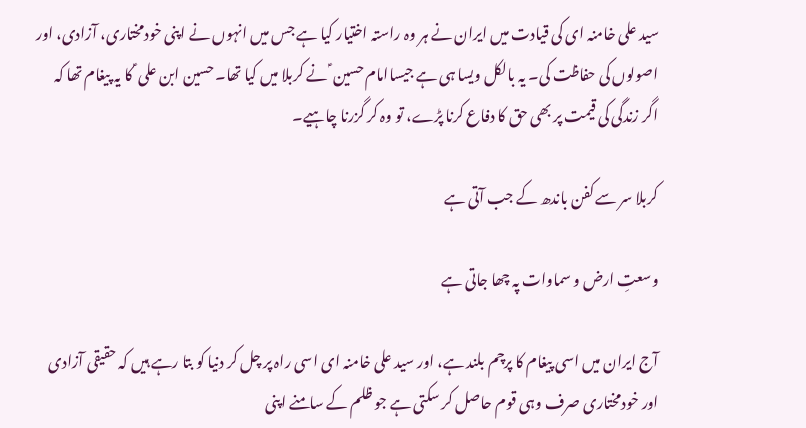سید علی خامنہ ای کی قیادت میں ایران نے ہر وہ راستہ اختیار کیا ہے جس میں انہوں نے اپنی خودمختاری، آزادی، اور اصولوں کی حفاظت کی۔ یہ بالکل ویسا ہی ہے جیساامام حسین ؑ نے کربلا میں کیا تھا۔ حسین ابن علی ؑ کا یہ پیغام تھا کہ اگر زندگی کی قیمت پر بھی حق کا دفاع کرنا پڑے، تو وہ کر گزرنا چاہیے۔

کربلا سر سے کفن باندھ کے جب آتی ہے

وسعتِ ارض و سماوات پہ چھا جاتی ہے

آج ایران میں اسی پیغام کا پرچم بلند ہے، اور سید علی خامنہ ای اسی راہ پر چل کر دنیا کو بتا رہے ہیں کہ حقیقی آزادی اور خودمختاری صرف وہی قوم حاصل کر سکتی ہے جو ظلم کے سامنے اپنی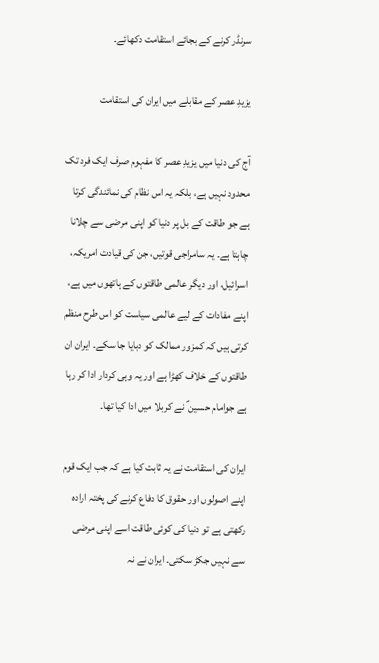سرنڈر کرنے کے بجائے استقامت دکھائے۔

یزیدِ عصر کے مقابلے میں ایران کی استقامت

آج کی دنیا میں یزیدِ عصر کا مفہوم صرف ایک فرد تک محدود نہیں ہے، بلکہ یہ اس نظام کی نمائندگی کرتا ہے جو طاقت کے بل پر دنیا کو اپنی مرضی سے چلانا چاہتا ہے۔ یہ سامراجی قوتیں، جن کی قیادت امریکہ، اسرائیل، اور دیگر عالمی طاقتوں کے ہاتھوں میں ہے، اپنے مفادات کے لیے عالمی سیاست کو اس طرح منظم کرتی ہیں کہ کمزور ممالک کو دبایا جا سکے۔ ایران ان طاقتوں کے خلاف کھڑا ہے اور یہ وہی کردار ادا کر رہا ہے جوامام حسین ؑ نے کربلا میں ادا کیا تھا۔

ایران کی استقامت نے یہ ثابت کیا ہے کہ جب ایک قوم اپنے اصولوں اور حقوق کا دفاع کرنے کی پختہ ارادہ رکھتی ہے تو دنیا کی کوئی طاقت اسے اپنی مرضی سے نہیں جکڑ سکتی۔ ایران نے نہ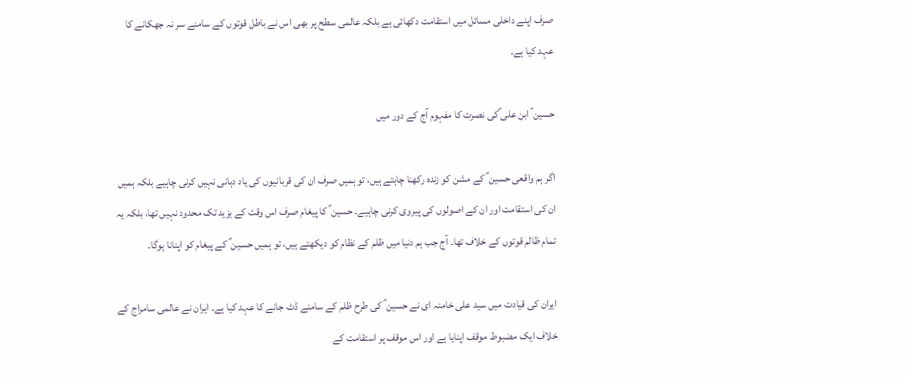صرف اپنے داخلی مسائل میں استقامت دکھائی ہے بلکہ عالمی سطح پر بھی اس نے باطل قوتوں کے سامنے سر نہ جھکانے کا عہد کیا ہے۔

حسین ؑ ابن علی ؑکی نصرت کا مفہوم آج کے دور میں

اگر ہم واقعی حسین ؑ کے مشن کو زندہ رکھنا چاہتے ہیں، تو ہمیں صرف ان کی قربانیوں کی یاد دہانی نہیں کرنی چاہیے بلکہ ہمیں ان کی استقامت اور ان کے اصولوں کی پیروی کرنی چاہیے۔ حسین ؑ کا پیغام صرف اس وقت کے یزید تک محدود نہیں تھا، بلکہ یہ تمام ظالم قوتوں کے خلاف تھا۔ آج جب ہم دنیا میں ظلم کے نظام کو دیکھتے ہیں، تو ہمیں حسین ؑ کے پیغام کو اپنانا ہوگا۔

ایران کی قیادت میں سید علی خامنہ ای نے حسین ؑ کی طرح ظلم کے سامنے ڈٹ جانے کا عہد کیا ہے۔ ایران نے عالمی سامراج کے خلاف ایک مضبوط موقف اپنایا ہے اور اس موقف پر استقامت کے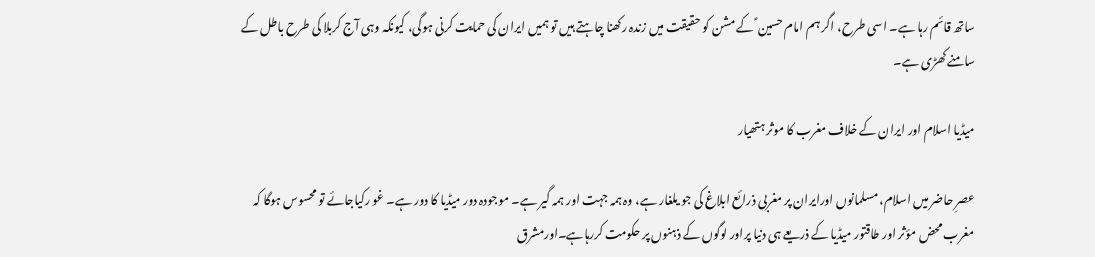ساتھ قائم رہا ہے۔ اسی طرح، اگر ہم امام حسین ؑ کے مشن کو حقیقت میں زندہ رکھنا چاہتے ہیں تو ہمیں ایران کی حمایت کرنی ہوگی، کیونکہ وہی آج کربلا کی طرح باطل کے سامنے کھڑی ہے۔

میڈیا اسلام اور ایران کے خلاف مغرب کا موثر ہتھیار

عصرِ حاضر میں اسلام، مسلمانوں اورایران پر مغربی ذرائع ابلاغ کی جو یلغار ہے، وہ ہمہ جہت اور ہمہ گیر ہے۔ موجودہ دور میڈیا کا دور ہے۔ غو رکیاجائے تو محسوس ہوگا کہ مغرب محض مؤثر اور طاقتور میڈیا کے ذریعے ہی دنیا پراور لوگوں کے ذہنوں پر حکومت کررہاہے۔اورمشرق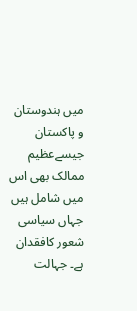میں ہندوستان و پاکستان جیسےعظیم ممالک بھی اس میں شامل ہیں جہاں سیاسی شعور کافقدان ہے۔ جہالت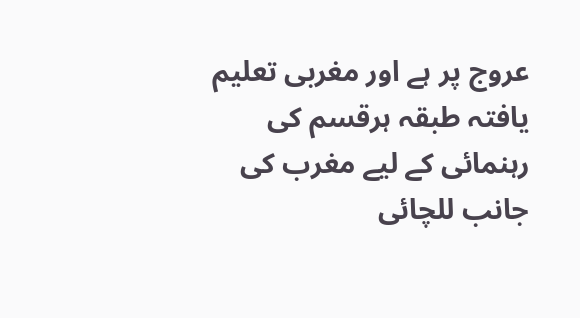عروج پر ہے اور مغربی تعلیم یافتہ طبقہ ہرقسم کی رہنمائی کے لیے مغرب کی جانب للچائی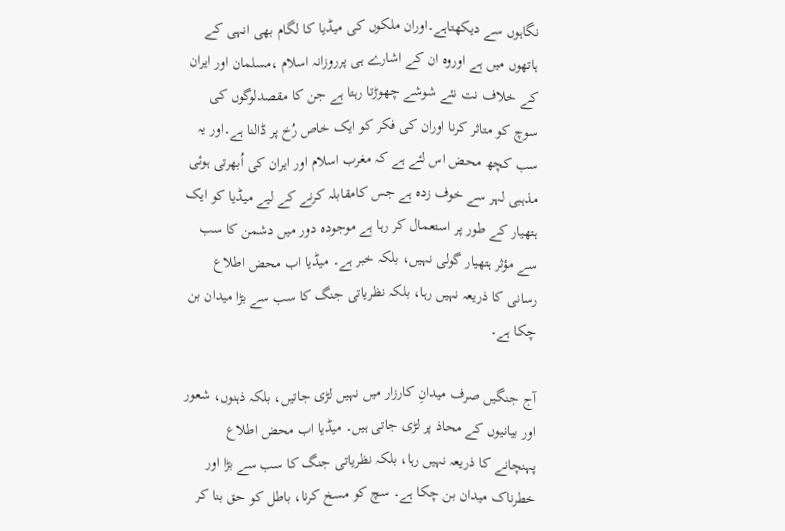نگاہوں سے دیکھتاہے۔اوران ملکوں کی میڈیا کا لگام بھی انہی کے ہاتھوں میں ہے اوروہ ان کے اشارے ہی پرروزانہ اسلام ،مسلمان اور ایران کے خلاف نت نئے شوشے چھوڑتا رہتا ہے جن کا مقصدلوگوں کی سوچ کو متاثر کرنا اوران کی فکر کو ایک خاص رُخ پر ڈالنا ہے۔اور یہ سب کچھ محض اس لئے ہے کہ مغرب اسلام اور ایران کی اُبھرتی ہوئی مذہبی لہر سے خوف زدہ ہے جس کامقابلہ کرنے کے لیے میڈیا کو ایک ہتھیار کے طور پر استعمال کر رہا ہے موجودہ دور میں دشمن کا سب سے مؤثر ہتھیار گولی نہیں، بلکہ خبر ہے۔ میڈیا اب محض اطلاع رسانی کا ذریعہ نہیں رہا، بلکہ نظریاتی جنگ کا سب سے بڑا میدان بن چکا ہے۔

آج جنگیں صرف میدانِ کارزار میں نہیں لڑی جاتیں، بلکہ ذہنوں، شعور اور بیانیوں کے محاذ پر لڑی جاتی ہیں۔ میڈیا اب محض اطلاع پہنچانے کا ذریعہ نہیں رہا، بلکہ نظریاتی جنگ کا سب سے بڑا اور خطرناک میدان بن چکا ہے۔ سچ کو مسخ کرنا، باطل کو حق بنا کر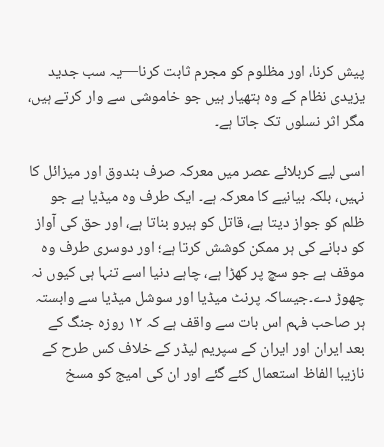پیش کرنا، اور مظلوم کو مجرم ثابت کرنا—یہ سب جدید یزیدی نظام کے وہ ہتھیار ہیں جو خاموشی سے وار کرتے ہیں، مگر اثر نسلوں تک جاتا ہے۔

اسی لیے کربلائے عصر میں معرکہ صرف بندوق اور میزائل کا نہیں، بلکہ بیانیے کا معرکہ ہے۔ ایک طرف وہ میڈیا ہے جو ظلم کو جواز دیتا ہے، قاتل کو ہیرو بناتا ہے، اور حق کی آواز کو دبانے کی ہر ممکن کوشش کرتا ہے؛ اور دوسری طرف وہ موقف ہے جو سچ پر کھڑا ہے، چاہے دنیا اسے تنہا ہی کیوں نہ چھوڑ دے۔جیساکہ پرنٹ میڈیا اور سوشل میڈیا سے وابستہ ہر صاحب فہم اس بات سے واقف ہے کہ ۱۲ روزہ جنگ کے بعد ایران اور ایران کے سپریم لیڈر کے خلاف کس طرح کے نازیبا الفاظ استعمال کئے گئے اور ان کی امیج کو مسخ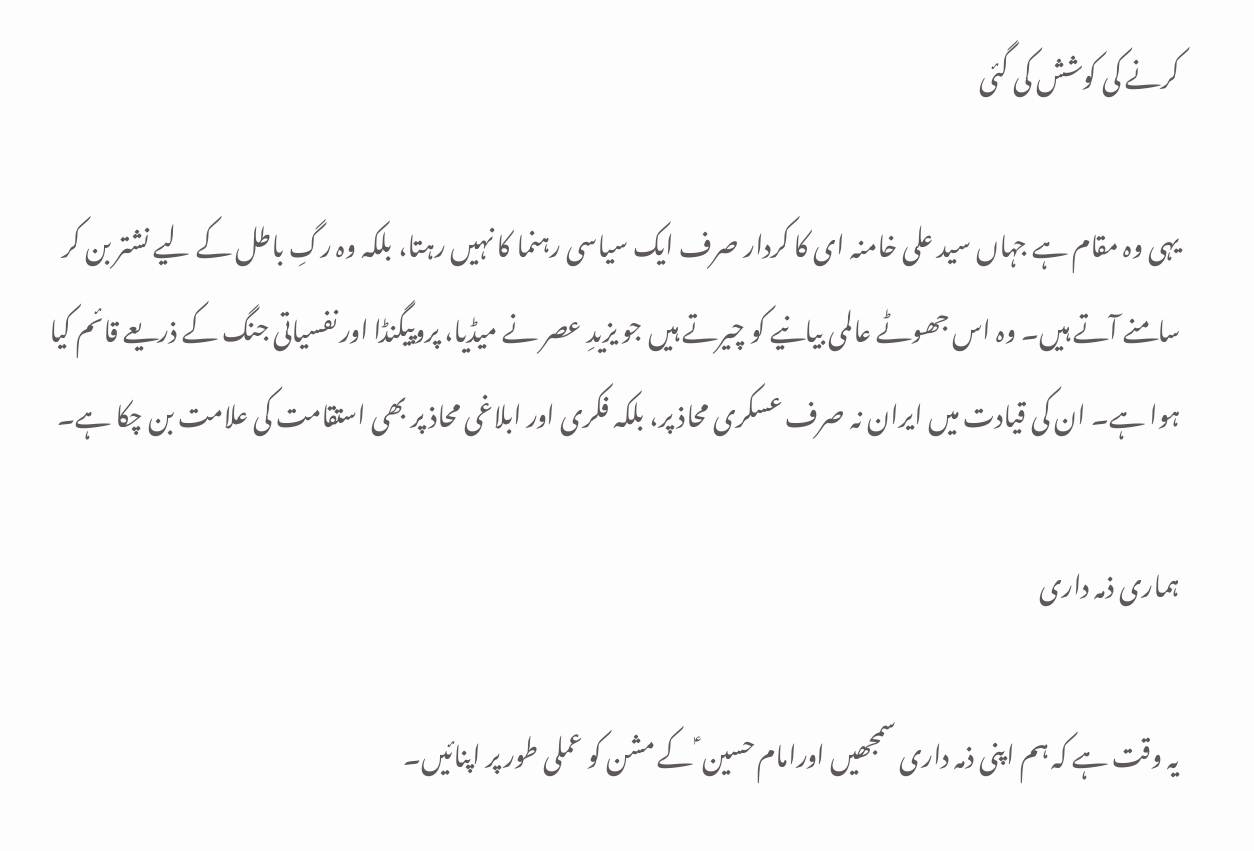کرنے کی کوشش کی گئی

یہی وہ مقام ہے جہاں سید علی خامنہ ای کا کردار صرف ایک سیاسی رہنما کا نہیں رہتا، بلکہ وہ رگِ باطل کے لیے نشتر بن کر سامنے آتے ہیں۔ وہ اس جھوٹے عالمی بیانیے کو چیرتے ہیں جو یزیدِ عصر نے میڈیا، پروپیگنڈا اور نفسیاتی جنگ کے ذریعے قائم کیا ہوا ہے۔ ان کی قیادت میں ایران نہ صرف عسکری محاذ پر، بلکہ فکری اور ابلاغی محاذ پر بھی استقامت کی علامت بن چکا ہے۔

ہماری ذمہ داری

یہ وقت ہے کہ ہم اپنی ذمہ داری سمجھیں اورامام حسین ؑ کے مشن کو عملی طور پر اپنائیں۔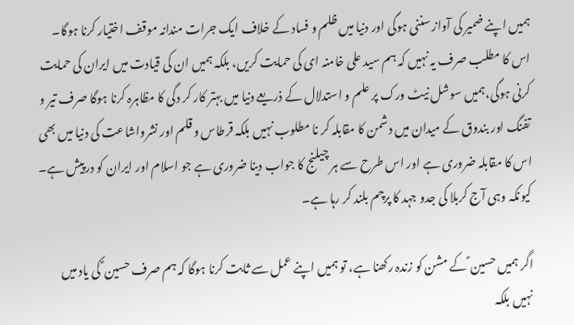ہمیں اپنے ضمیر کی آواز سننی ہوگی اور دنیا میں ظلم و فساد کے خلاف ایک جرات مندانہ موقف اختیار کرنا ہوگا۔ اس کا مطلب صرف یہ نہیں کہ ہم سید علی خامنہ ای کی حمایت کریں، بلکہ ہمیں ان کی قیادت میں ایران کی حمایت کرنی ہوگی،ہمیں سوشل نیٹ ورک پر علم و استدلال کے ذریعے دنیا میں بہتر کار کر دگی کا مظاہرہ کرنا ہوگا صرف تیر و تفنگ اور بندوق کے میدان میں دشمن کا مقابلہ کر نا مطلوب نہیں بلکہ قرطاس و قلم اور نشرواشاعت کی دنیا میں بھی اس کا مقابلہ ضروری ہے اور اس طرح سے ہر چیلنج کا جواب دینا ضروری ہے جو اسلام اور ایران کو درپیش ہے۔ کیونکہ وہی آج کربلا کی جدو جہد کا پرچم بلند کر رہا ہے۔

اگر ہمیں حسین ؑ کے مشن کو زندہ رکھنا ہے، تو ہمیں اپنے عمل سے ثابت کرنا ہوگا کہ ہم صرف حسین ؑ کی یاد میں نہیں بلکہ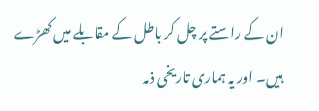ان کے راستے پر چل کر باطل کے مقابلے میں کھڑے ہیں۔ اور یہ ہماری تاریخی ذمہ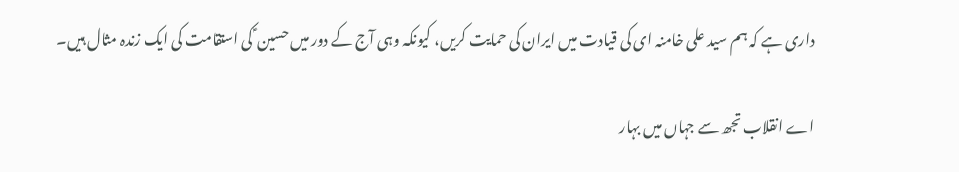داری ہے کہ ہم سید علی خامنہ ای کی قیادت میں ایران کی حمایت کریں، کیونکہ وہی آج کے دور میں حسین ؑ کی استقامت کی ایک زندہ مثال ہیں۔

اے انقلاب تجھ سے جہاں میں بہار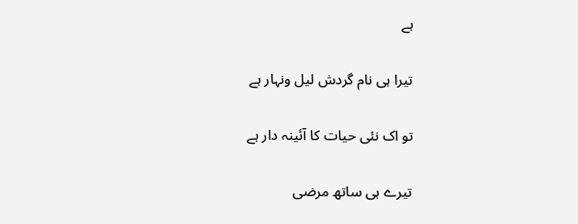ہے

تیرا ہی نام گردش لیل ونہار ہے

تو اک نئی حیات کا آئینہ دار ہے

تیرے ہی ساتھ مرضی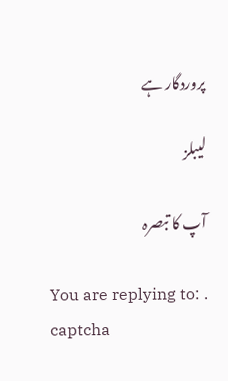پروردگار ہے

لیبلز

آپ کا تبصرہ

You are replying to: .
captcha